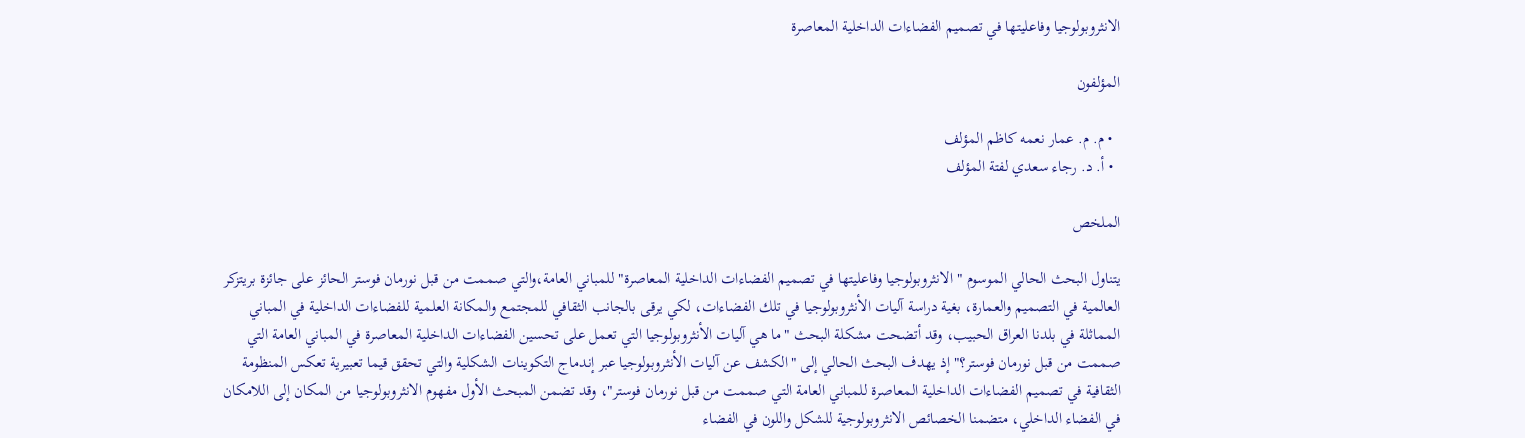الانثروبولوجيا وفاعليتها في تصميم الفضاءات الداخلية المعاصرة

المؤلفون

  • م. م. عمار نعمه كاظم المؤلف
  • أ. د. رجاء سعدي لفتة المؤلف

الملخص

يتناول البحث الحالي الموسوم "الانثروبولوجيا وفاعليتها في تصميم الفضاءات الداخلية المعاصرة" للمباني العامة،والتي صممت من قبل نورمان فوستر الحائز على جائزة بريتزكر العالمية في التصميم والعمارة، بغية دراسة آليات الأنثروبولوجيا في تلك الفضاءات، لكي يرقى بالجانب الثقافي للمجتمع والمكانة العلمية للفضاءات الداخلية في المباني المماثلة في بلدنا العراق الحبيب، وقد أتضحت مشكلة البحث "ما هي آليات الأنثروبولوجيا التي تعمل على تحسين الفضاءات الداخلية المعاصرة في المباني العامة التي صممت من قبل نورمان فوستر؟" إذ يهدف البحث الحالي إلى "الكشف عن آليات الأنثروبولوجيا عبر إندماج التكوينات الشكلية والتي تحقق قيما تعبيرية تعكس المنظومة الثقافية في تصميم الفضاءات الداخلية المعاصرة للمباني العامة التي صممت من قبل نورمان فوستر"، وقد تضمن المبحث الأول مفهوم الانثروبولوجيا من المكان إلى اللامكان في الفضاء الداخلي، متضمنا الخصائص الانثروبولوجية للشكل واللون في الفضاء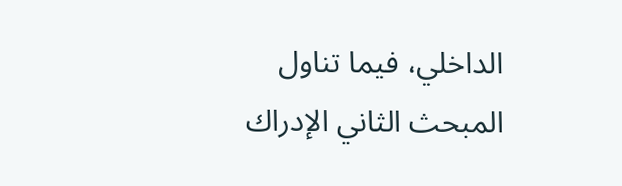الداخلي، فيما تناول المبحث الثاني الإدراك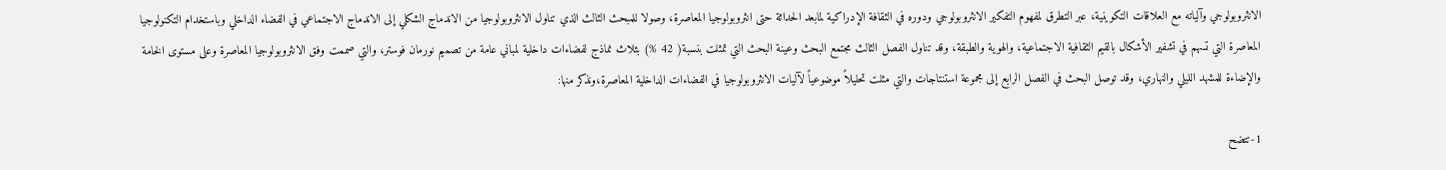الانثروبولوجي وآلياته مع العلاقات التكوينية، عبر التطرق لمفهوم التفكير الانثروبولوجي ودوره في الثقافة الإدراكية لمابعد الحداثة حتى انثروبولوجيا المعاصرة، وصولا للمبحث الثالث الذي تناول الانثروبولوجيا من الاندماج الشكلي إلى الاندماج الاجتماعي في الفضاء الداخلي وباستخدام التكنولوجيا المعاصرة التي تسهم في تشفير الأشكال بالقيم الثقافية الاجتماعية، والهوية والطبقة، وقد تناول الفصل الثالث مجتمع البحث وعينة البحث التي تمثلت بنسبة( 42 %) بثلاث نماذج لفضاءات داخلية لمباني عامة من تصميم نورمان فوستر، والتي صممت وفق الانثروبولوجيا المعاصرة وعلى مستوى الخامة والإضاءة للمشهد الليلي والنهاري، وقد توصل البحث في الفصل الرابع إلى مجموعة استنتاجات والتي مثلت تحليلاً موضوعياً لآليات الانثروبولوجيا في الفضاءات الداخلية المعاصرة،ونذكر منها:

1-تتضح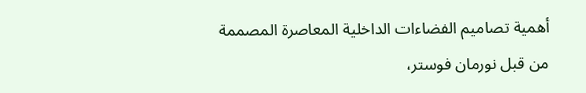أهمية تصاميم الفضاءات الداخلية المعاصرة المصممة من قبل نورمان فوستر،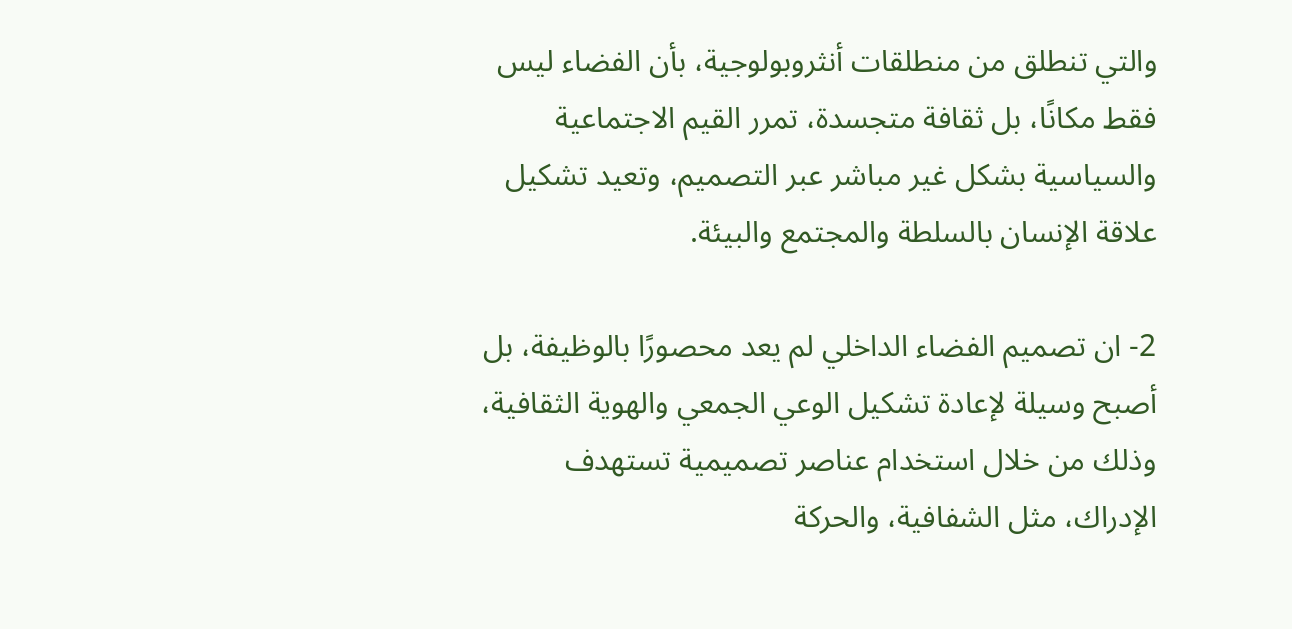والتي تنطلق من منطلقات أنثروبولوجية، بأن الفضاء ليس فقط مكانًا، بل ثقافة متجسدة، تمرر القيم الاجتماعية والسياسية بشكل غير مباشر عبر التصميم، وتعيد تشكيل علاقة الإنسان بالسلطة والمجتمع والبيئة.

2- ان تصميم الفضاء الداخلي لم يعد محصورًا بالوظيفة، بل أصبح وسيلة لإعادة تشكيل الوعي الجمعي والهوية الثقافية، وذلك من خلال استخدام عناصر تصميمية تستهدف الإدراك، مثل الشفافية، والحركة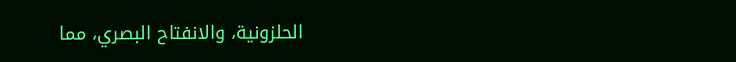الحلزونية، والانفتاح البصري، مما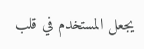يجعل المستخدم في قلب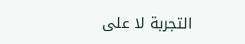التجربة لا على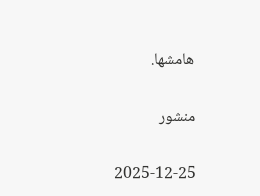هامشها.

منشور

2025-12-25